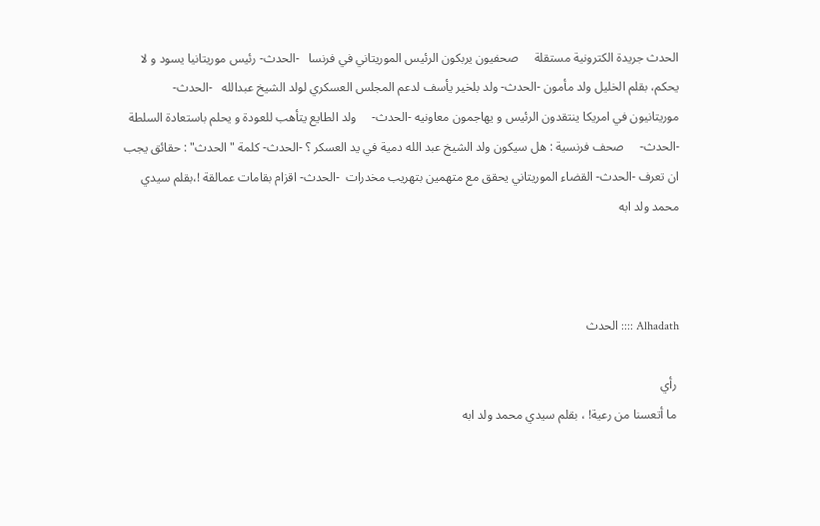الحدث جريدة الكترونية مستقلة     صحفيون يربكون الرئيس الموريتاني في فرنسا   -الحدث- رئيس موريتانيا يسود و لا يحكم، بقلم الخليل ولد مأمون -الحدث- ولد بلخير يأسف لدعم المجلس العسكري لولد الشيخ عبدالله   -الحدث-    موريتانيون في امريكا ينتقدون الرئيس و يهاجمون معاونيه -الحدث-     ولد الطايع يتأهب للعودة و يحلم باستعادة السلطة -الحدث-     صحف فرنسية : هل سيكون ولد الشيخ عبد الله دمية في يد العسكر ؟ -الحدث- كلمة "الحدث" : حقائق يجب ان تعرف -الحدث- القضاء الموريتاني يحقق مع متهمين بتهريب مخدرات  -الحدث- اقزام بقامات عمالقة !،بقلم سيدي محمد ولد ابه



Alhadath :::: الحدث

 رأي
 ما أتعسنا من رعية! ، بقلم سيدي محمد ولد ابه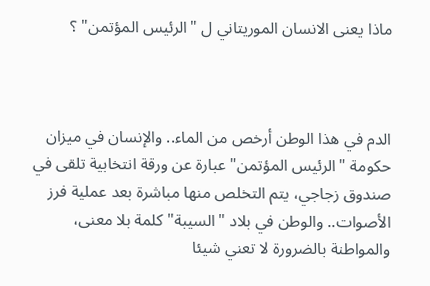ماذا يعنى الانسان الموريتاني ل "الرئيس المؤتمن" ؟



الدم في هذا الوطن أرخص من الماء.. والإنسان في ميزان حكومة "الرئيس المؤتمن" عبارة عن ورقة انتخابية تلقى في صندوق زجاجي، يتم التخلص منها مباشرة بعد عملية فرز الأصوات.. والوطن في بلاد "السيبة" كلمة بلا معنى، والمواطنة بالضرورة لا تعني شيئا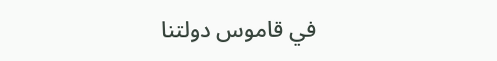في قاموس دولتنا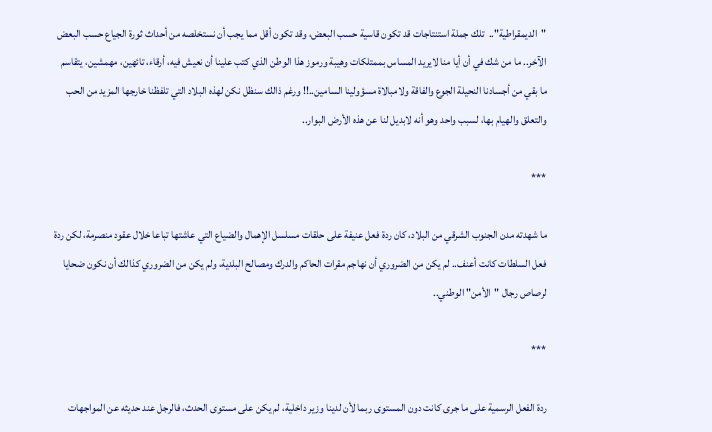"الديمقراطية"..  تلك جملة استنتاجات قد تكون قاسية حسب البعض، وقد تكون أقل مما يجب أن نستخلصه من أحداث ثورة الجياع حسب البعض الآخر.. ما من شك في أن أيا منا لايريد المساس بممتلكات وهيبة ورموز هذا الوطن الذي كتب علينا أن نعيش فيه، أرقاء، تائهين، مهمشين، يتقاسم ما بقي من أجسادنا النحيلة الجوع والفاقة ولامبالاة مسؤولينا السامين..!! ورغم ذالك سنظل نكن لهذه البلاد التي تلفظنا خارجها المزيد من الحب والتعلق والهيام بها، لسبب واحد وهو أنه لابديل لنا عن هذه الأرض البوار..

***

ما شهدته مدن الجنوب الشرقي من البلاد، كان ردة فعل عنيفة على حلقات مسلسل الإهمال والضياع التي عاشتها تباعا خلال عقود منصرمة، لكن ردة فعل السلطات كانت أعنف.. لم يكن من الضروري أن نهاجم مقرات الحاكم والدرك ومصالح البلدية، ولم يكن من الضروري كذالك أن نكون ضحايا لرصاص رجال "الأمن" الوطني..

***

ردة الفعل الرسمية على ما جرى كانت دون المستوى ربما لأن لدينا وزير داخلية، لم يكن على مستوى الحدث، فالرجل عند حديثه عن المواجهات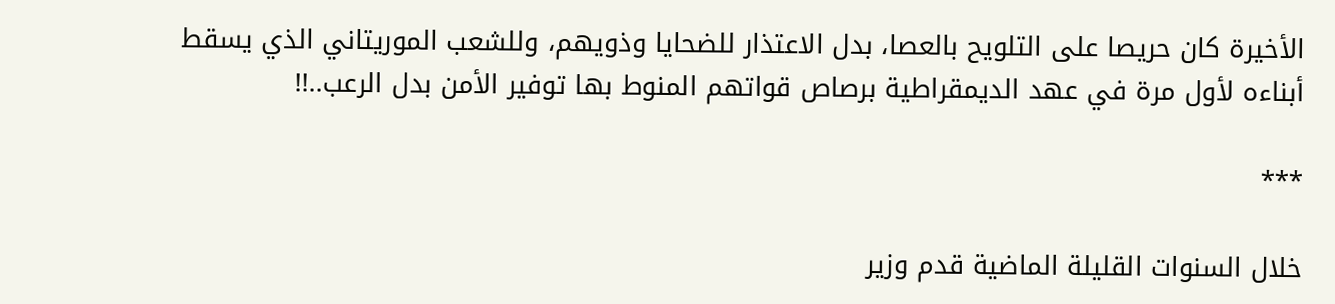الأخيرة كان حريصا على التلويح بالعصا، بدل الاعتذار للضحايا وذويهم، وللشعب الموريتاني الذي يسقط أبناءه لأول مرة في عهد الديمقراطية برصاص قواتهم المنوط بها توفير الأمن بدل الرعب..!!

***

خلال السنوات القليلة الماضية قدم وزير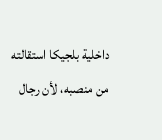داخلية بلجيكا استقالته من منصبه، لأن رجال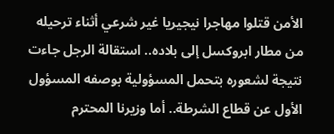الأمن قتلوا مهاجرا نيجيريا غير شرعي أثناء ترحيله من مطار ابروكسل إلى بلاده.. استقالة الرجل جاءت نتيجة لشعوره بتحمل المسؤولية بوصفه المسؤول الأول عن قطاع الشرطة.. أما وزيرنا المحترم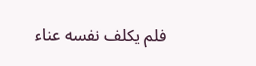فلم يكلف نفسه عناء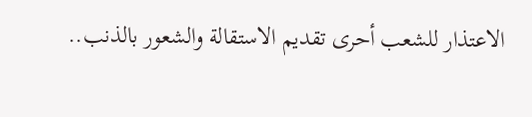الاعتذار للشعب أحرى تقديم الاستقالة والشعور بالذنب..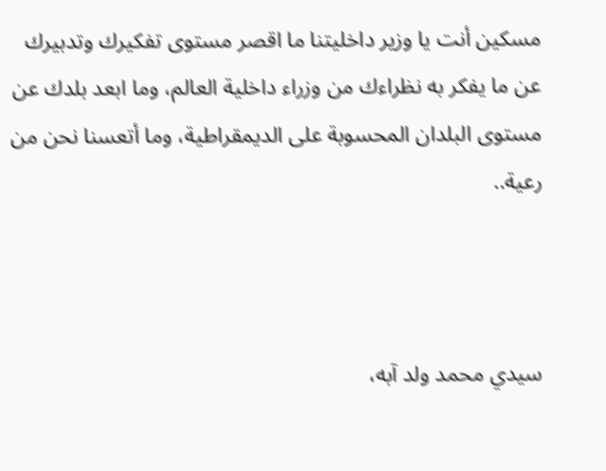مسكين أنت يا وزير داخليتنا ما اقصر مستوى تفكيرك وتدبيرك عن ما يفكر به نظراءك من وزراء داخلية العالم، وما ابعد بلدك عن مستوى البلدان المحسوبة على الديمقراطية، وما أتعسنا نحن من رعية..



سيدي محمد ولد آبه،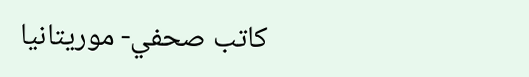كاتب صحفي- موريتانيا